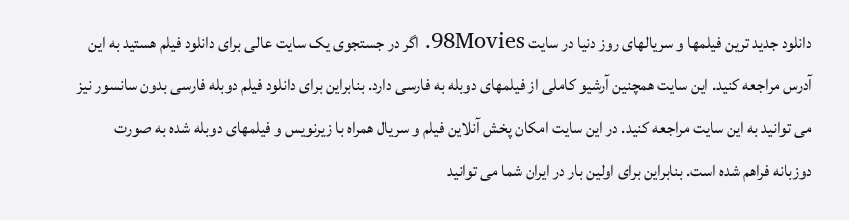دانلود جدید ترین فیلمها و سریالهای روز دنیا در سایت 98Movies. اگر در جستجوی یک سایت عالی برای دانلود فیلم هستید به این آدرس مراجعه کنید. این سایت همچنین آرشیو کاملی از فیلمهای دوبله به فارسی دارد. بنابراین برای دانلود فیلم دوبله فارسی بدون سانسور نیز می توانید به این سایت مراجعه کنید. در این سایت امکان پخش آنلاین فیلم و سریال همراه با زیرنویس و فیلمهای دوبله شده به صورت دوزبانه فراهم شده است. بنابراین برای اولین بار در ایران شما می توانید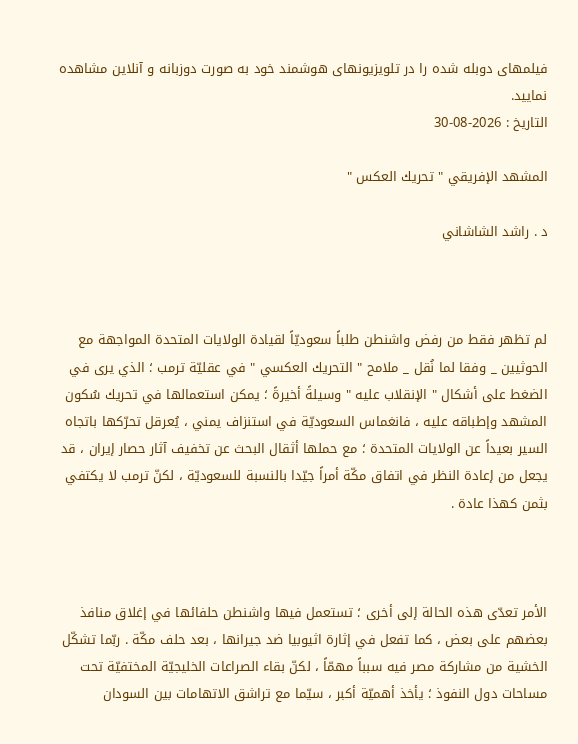فیلمهای دوبله شده را در تلویزیونهای هوشمند خود به صورت دوزبانه و آنلاین مشاهده نمایید.
التاريخ : 2026-08-30

المشهد الإفريقي " تحريك العكس "

د . راشد الشاشاني



لم تظهر فقط من رفض واشنطن طلباً سعوديّاً لقيادة الولايات المتحدة المواجهة مع الحوثيين _ وفقا لما نُقل _ ملامح " التحريك العكسي " في عقليّة ترمب ؛ الذي يرى في الضغط على أشكال " الإنقلاب عليه " وسيلةً أخيرةً ؛ يمكن استعمالها في تحريك سُكون المشهد وإطباقه عليه ، فانغماس السعوديّة في استنزاف يمني ، يُعرقل تحرّكها باتجاه السير بعيداً عن الولايات المتحدة ؛ مع حملها أثقال البحث عن تخفيف آثار حصار إيران ، قد يجعل من إعادة النظر في اتفاق مكّة أمراً جيّدا بالنسبة للسعوديّة ، لكنّ ترمب لا يكتفي بثمن كهذا عادة .



الأمر تعدّى هذه الحالة إلى أخرى ؛ تستعمل فيها واشنطن حلفائها في إغلاق منافذ بعضهم على بعض ، كما تفعل في إثارة اثيوبيا ضد جيرانها ، بعد حلف مكّة . ربّما تشكّل الخشية من مشاركة مصر فيه سبباً مهمّاً ، لكنّ بقاء الصراعات الخليجيّة المختفيّة تحت مساحات دول النفوذ ؛ يأخذ أهميّة أكبر ، سيّما مع تراشق الاتهامات بين السودان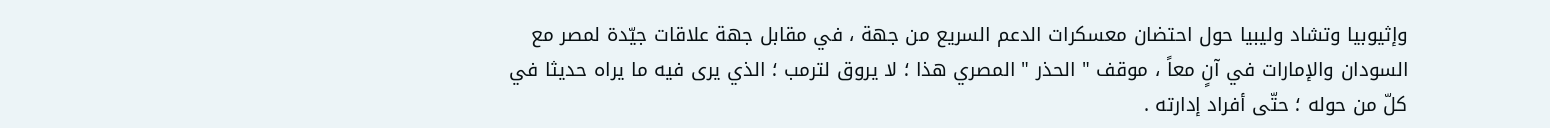وإثيوبيا وتشاد وليبيا حول احتضان معسكرات الدعم السريع من جهة ، في مقابل جهة علاقات جيّدة لمصر مع السودان والإمارات في آنٍ معاً ، موقف " الحذر " المصري هذا ؛ لا يروق لترمب ؛ الذي يرى فيه ما يراه حديثا في كلّ من حوله ؛ حتّى أفراد إدارته .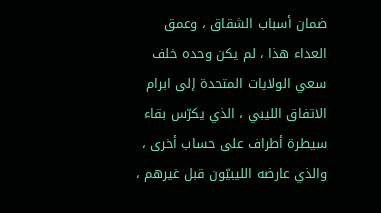ضمان أسباب الشقاق ، وعمق العداء هذا ، لم يكن وحده خلف سعي الولايات المتحدة إلى ابرام الاتفاق الليبي ، الذي يكرّس بقاء سيطرة أطراف على حساب أخرى ، والذي عارضه الليبيّون قبل غيرهم ،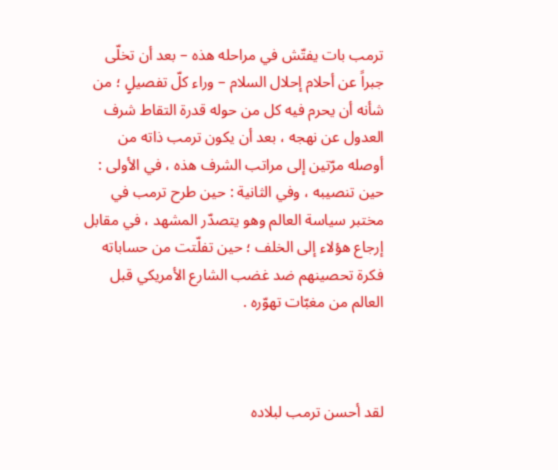ترمب بات يفتّش في مراحله هذه – بعد أن تخلّى جبراً عن أحلام إحلال السلام – وراء كلّ تفصيلٍ ؛ من شأنه أن يحرم فيه كل من حوله قدرة التقاط شرف العدول عن نهجه ، بعد أن يكون ترمب ذاته من أوصله مرّتين إلى مراتب الشرف هذه ، في الأولى : حين تنصيبه ، وفي الثانية : حين طرح ترمب في مختبر سياسة العالم وهو يتصدّر المشهد ، في مقابل إرجاع هؤلاء إلى الخلف ؛ حين تفلّتت من حساباته فكرة تحصينهم ضد غضب الشارع الأمريكي قبل العالم من مغبّات تهوّره .



لقد أحسن ترمب لبلاده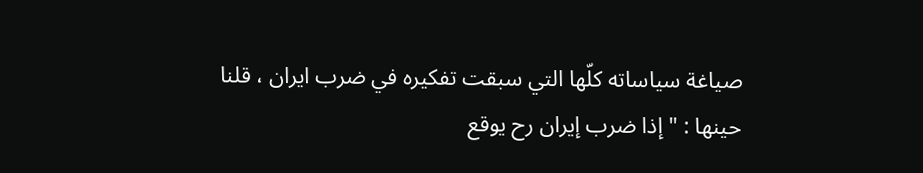صياغة سياساته كلّها التي سبقت تفكيره في ضرب ايران ، قلنا حينها : " إذا ضرب إيران رح يوقع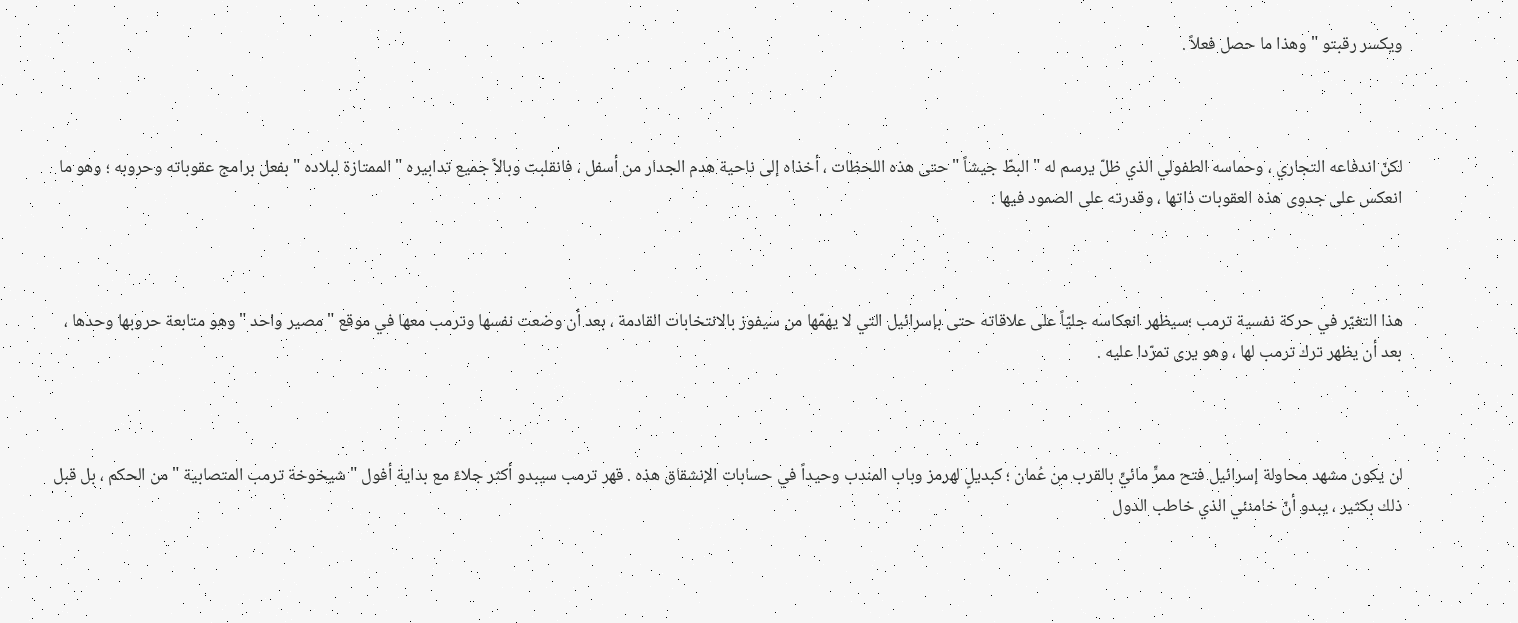ويكسر رقبتو " وهذا ما حصل فعلاً .



لكنّ اندفاعه التجاري ، وحماسه الطفولي الذي ظلّ يرسم له " البطّ جيشاً "حتى هذه اللحظات ، أخذاه إلى ناحية هدم الجدار من أسفل ، فانقلبت وبالاً جميع تدابيره " الممتازة لبلاده " بفعل برامج عقوباته وحروبه ؛ وهو ما انعكس على جدوى هذه العقوبات ذاتها ، وقدرته على الصمود فيها .



هذا التغيّر في حركة نفسية ترمب ؛سيظهر انعكاسه جليّاً على علاقاته حتى بإسرائيل التي لا يهمّها من سيفوز بالانتخابات القادمة ، بعد أن وضعت نفسها وترمب معها في موقع " مصير واحد " وهو متابعة حروبها وحدها ، بعد أن يظهر ترك ترمب لها ، وهو يرى تمرّدا عليه .



لن يكون مشهد محاولة إسرائيل فتح ممرٍّ مائيٍّ بالقرب من عُمان ؛ كبديلٍ لهرمز وباب المندب وحيداً في حسابات الإنشقاق هذه . قهر ترمب سيبدو أكثر جلاءً مع بداية أفول " شيخوخة ترمب المتصابية " من الحكم ، بل قبل ذلك بكثير ، يبدو أنّ خامنئي الذي خاطب الدول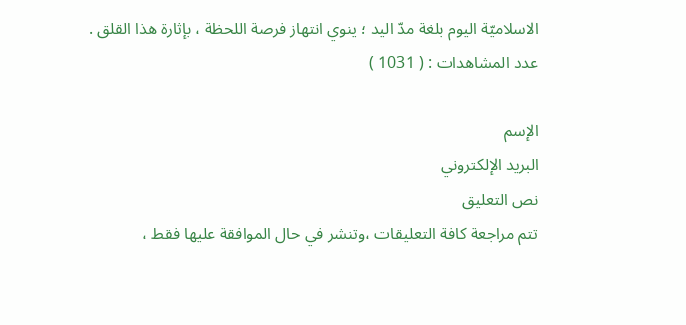الاسلاميّة اليوم بلغة مدّ اليد ؛ ينوي انتهاز فرصة اللحظة ، بإثارة هذا القلق .
عدد المشاهدات : ( 1031 )

الإسم
البريد الإلكتروني
نص التعليق
تتم مراجعة كافة التعليقات ،وتنشر في حال الموافقة عليها فقط ،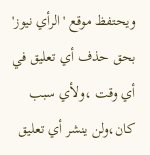ويحتفظ موقع 'الرأي نيوز' بحق حذف أي تعليق في أي وقت ،ولأي سبب كان،ولن ينشر أي تعليق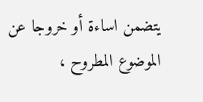يتضمن اساءة أو خروجا عن الموضوع المطروح ،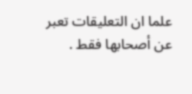علما ان التعليقات تعبر عن أصحابها فقط .